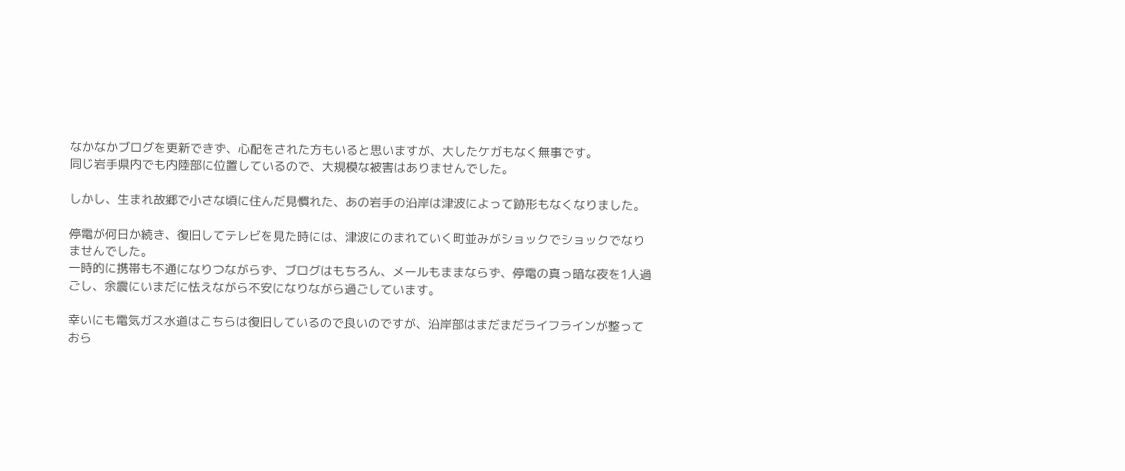なかなかブログを更新できず、心配をされた方もいると思いますが、大したケガもなく無事です。
同じ岩手県内でも内陸部に位置しているので、大規模な被害はありませんでした。

しかし、生まれ故郷で小さな頃に住んだ見慣れた、あの岩手の沿岸は津波によって跡形もなくなりました。

停電が何日か続き、復旧してテレビを見た時には、津波にのまれていく町並みがショックでショックでなりませんでした。
一時的に携帯も不通になりつながらず、ブログはもちろん、メールもままならず、停電の真っ暗な夜を1人過ごし、余震にいまだに怯えながら不安になりながら過ごしています。

幸いにも電気ガス水道はこちらは復旧しているので良いのですが、沿岸部はまだまだライフラインが整っておら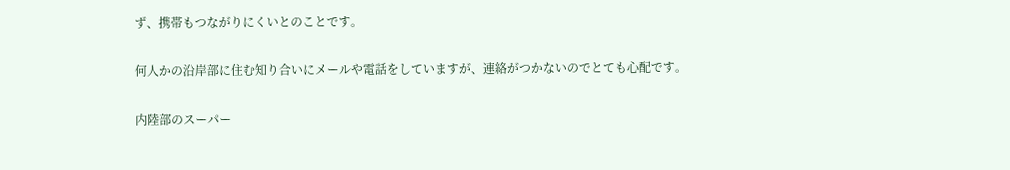ず、携帯もつながりにくいとのことです。

何人かの沿岸部に住む知り合いにメールや電話をしていますが、連絡がつかないのでとても心配です。

内陸部のスーパー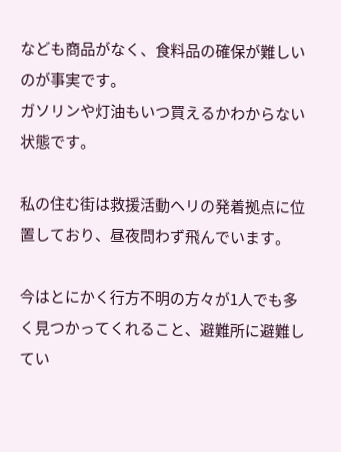なども商品がなく、食料品の確保が難しいのが事実です。
ガソリンや灯油もいつ買えるかわからない状態です。

私の住む街は救援活動ヘリの発着拠点に位置しており、昼夜問わず飛んでいます。

今はとにかく行方不明の方々が1人でも多く見つかってくれること、避難所に避難してい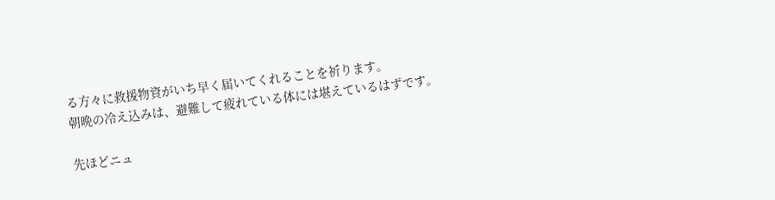る方々に救援物資がいち早く届いてくれることを祈ります。
朝晩の冷え込みは、避難して疲れている体には堪えているはずです。

先ほどニュ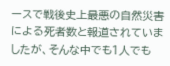ースで戦後史上最悪の自然災害による死者数と報道されていましたが、そんな中でも1人でも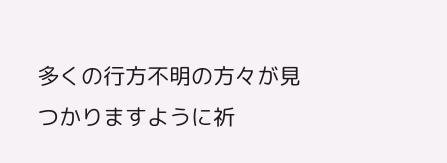多くの行方不明の方々が見つかりますように祈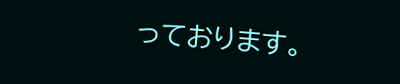っております。